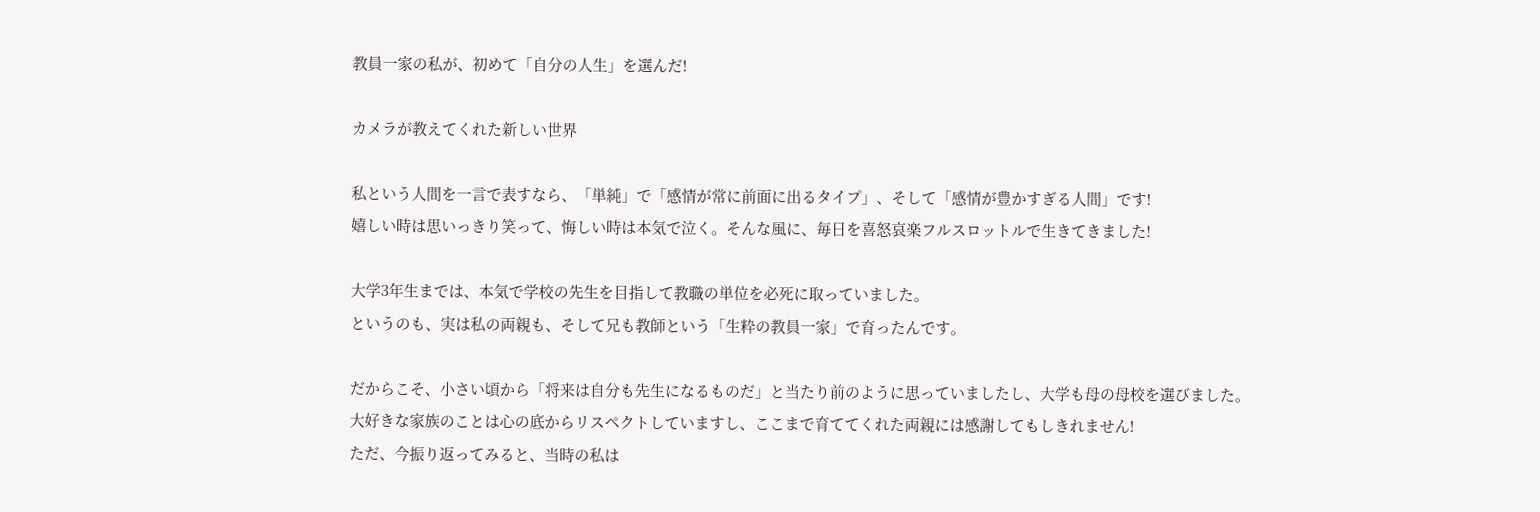教員一家の私が、初めて「自分の人生」を選んだ!

カメラが教えてくれた新しい世界

私という人間を一言で表すなら、「単純」で「感情が常に前面に出るタイプ」、そして「感情が豊かすぎる人間」です!
嬉しい時は思いっきり笑って、悔しい時は本気で泣く。そんな風に、毎日を喜怒哀楽フルスロットルで生きてきました!

大学3年生までは、本気で学校の先生を目指して教職の単位を必死に取っていました。
というのも、実は私の両親も、そして兄も教師という「生粋の教員一家」で育ったんです。

だからこそ、小さい頃から「将来は自分も先生になるものだ」と当たり前のように思っていましたし、大学も母の母校を選びました。
大好きな家族のことは心の底からリスペクトしていますし、ここまで育ててくれた両親には感謝してもしきれません!
ただ、今振り返ってみると、当時の私は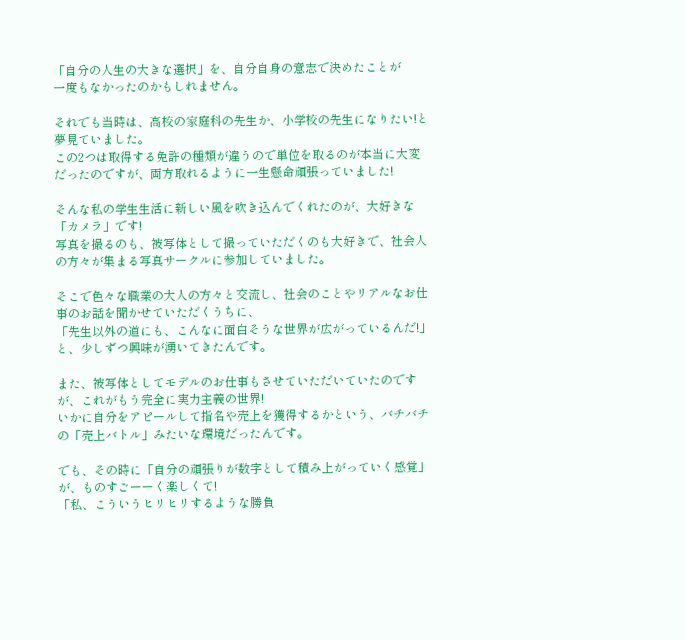「自分の人生の大きな選択」を、自分自身の意志で決めたことが
一度もなかったのかもしれません。

それでも当時は、高校の家庭科の先生か、小学校の先生になりたい!と夢見ていました。
この2つは取得する免許の種類が違うので単位を取るのが本当に大変だったのですが、両方取れるように一生懸命頑張っていました!

そんな私の学生生活に新しい風を吹き込んでくれたのが、大好きな「カメラ」です!
写真を撮るのも、被写体として撮っていただくのも大好きで、社会人の方々が集まる写真サークルに参加していました。

そこで色々な職業の大人の方々と交流し、社会のことやリアルなお仕事のお話を聞かせていただくうちに、
「先生以外の道にも、こんなに面白そうな世界が広がっているんだ!」と、少しずつ興味が湧いてきたんです。

また、被写体としてモデルのお仕事もさせていただいていたのですが、これがもう完全に実力主義の世界!
いかに自分をアピールして指名や売上を獲得するかという、バチバチの「売上バトル」みたいな環境だったんです。

でも、その時に「自分の頑張りが数字として積み上がっていく感覚」が、ものすごーーく楽しくて!
「私、こういうヒリヒリするような勝負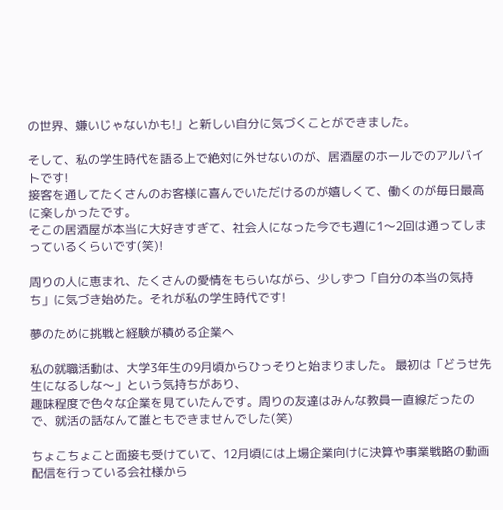の世界、嫌いじゃないかも!」と新しい自分に気づくことができました。

そして、私の学生時代を語る上で絶対に外せないのが、居酒屋のホールでのアルバイトです!
接客を通してたくさんのお客様に喜んでいただけるのが嬉しくて、働くのが毎日最高に楽しかったです。
そこの居酒屋が本当に大好きすぎて、社会人になった今でも週に1〜2回は通ってしまっているくらいです(笑)!

周りの人に恵まれ、たくさんの愛情をもらいながら、少しずつ「自分の本当の気持ち」に気づき始めた。それが私の学生時代です!

夢のために挑戦と経験が積める企業へ

私の就職活動は、大学3年生の9月頃からひっそりと始まりました。 最初は「どうせ先生になるしな〜」という気持ちがあり、
趣味程度で色々な企業を見ていたんです。周りの友達はみんな教員一直線だったので、就活の話なんて誰ともできませんでした(笑)

ちょこちょこと面接も受けていて、12月頃には上場企業向けに決算や事業戦略の動画配信を行っている会社様から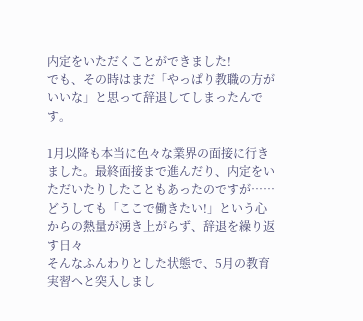内定をいただくことができました!
でも、その時はまだ「やっぱり教職の方がいいな」と思って辞退してしまったんです。

1月以降も本当に色々な業界の面接に行きました。最終面接まで進んだり、内定をいただいたりしたこともあったのですが……
どうしても「ここで働きたい!」という心からの熱量が湧き上がらず、辞退を繰り返す日々
そんなふんわりとした状態で、5月の教育実習へと突入しまし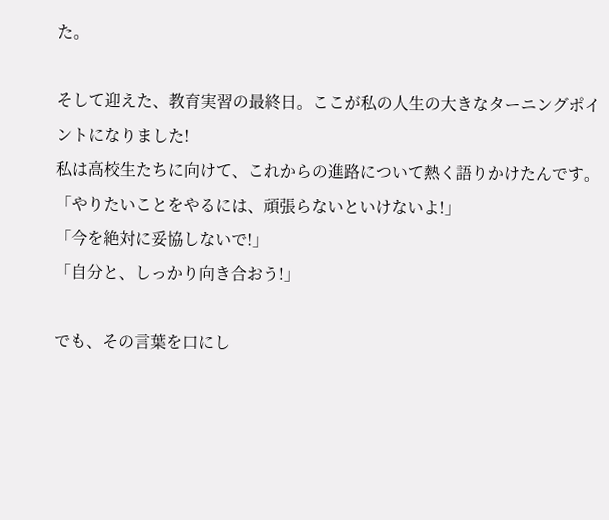た。

そして迎えた、教育実習の最終日。ここが私の人生の大きなターニングポイントになりました!
私は高校生たちに向けて、これからの進路について熱く語りかけたんです。
「やりたいことをやるには、頑張らないといけないよ!」
「今を絶対に妥協しないで!」
「自分と、しっかり向き合おう!」

でも、その言葉を口にし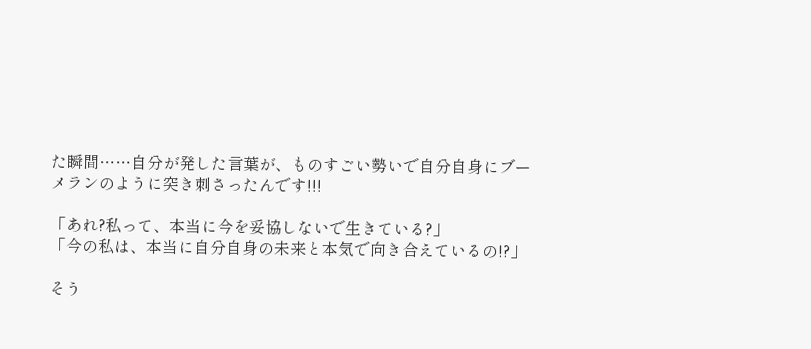た瞬間……自分が発した言葉が、ものすごい勢いで自分自身にブーメランのように突き刺さったんです!!!

「あれ?私って、本当に今を妥協しないで生きている?」
「今の私は、本当に自分自身の未来と本気で向き合えているの!?」

そう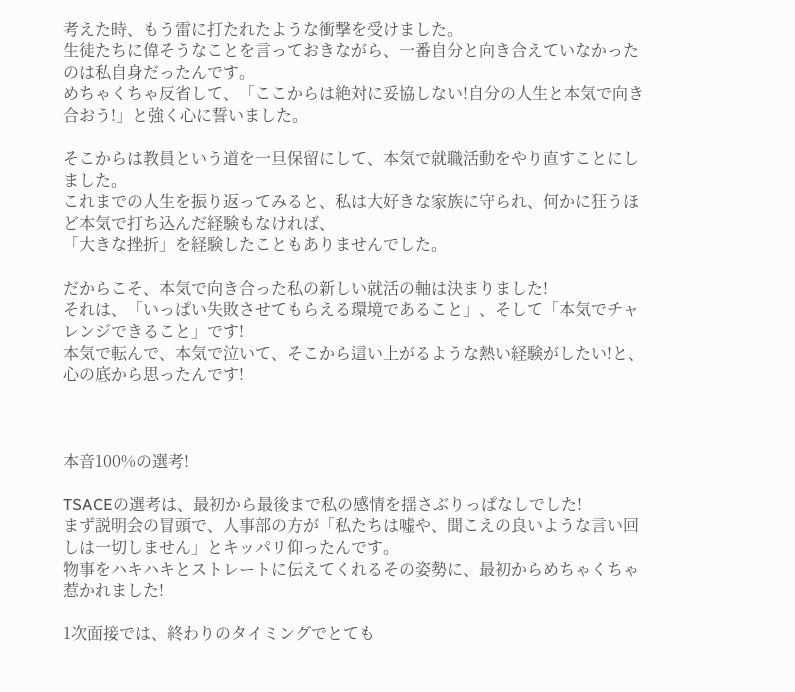考えた時、もう雷に打たれたような衝撃を受けました。
生徒たちに偉そうなことを言っておきながら、一番自分と向き合えていなかったのは私自身だったんです。
めちゃくちゃ反省して、「ここからは絶対に妥協しない!自分の人生と本気で向き合おう!」と強く心に誓いました。

そこからは教員という道を一旦保留にして、本気で就職活動をやり直すことにしました。
これまでの人生を振り返ってみると、私は大好きな家族に守られ、何かに狂うほど本気で打ち込んだ経験もなければ、
「大きな挫折」を経験したこともありませんでした。

だからこそ、本気で向き合った私の新しい就活の軸は決まりました!
それは、「いっぱい失敗させてもらえる環境であること」、そして「本気でチャレンジできること」です!
本気で転んで、本気で泣いて、そこから這い上がるような熱い経験がしたい!と、心の底から思ったんです!



本音100%の選考!

TSACEの選考は、最初から最後まで私の感情を揺さぶりっぱなしでした!
まず説明会の冒頭で、人事部の方が「私たちは嘘や、聞こえの良いような言い回しは一切しません」とキッパリ仰ったんです。
物事をハキハキとストレートに伝えてくれるその姿勢に、最初からめちゃくちゃ惹かれました!

1次面接では、終わりのタイミングでとても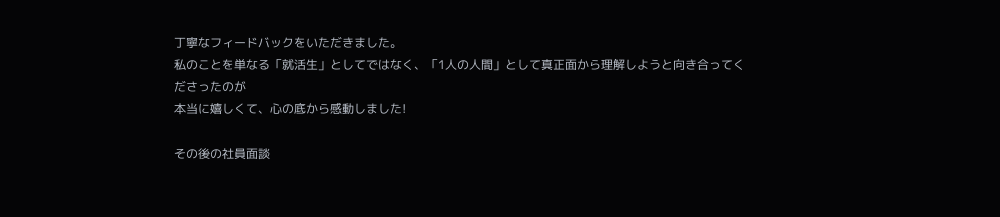丁寧なフィードバックをいただきました。
私のことを単なる「就活生」としてではなく、「1人の人間」として真正面から理解しようと向き合ってくださったのが
本当に嬉しくて、心の底から感動しました!

その後の社員面談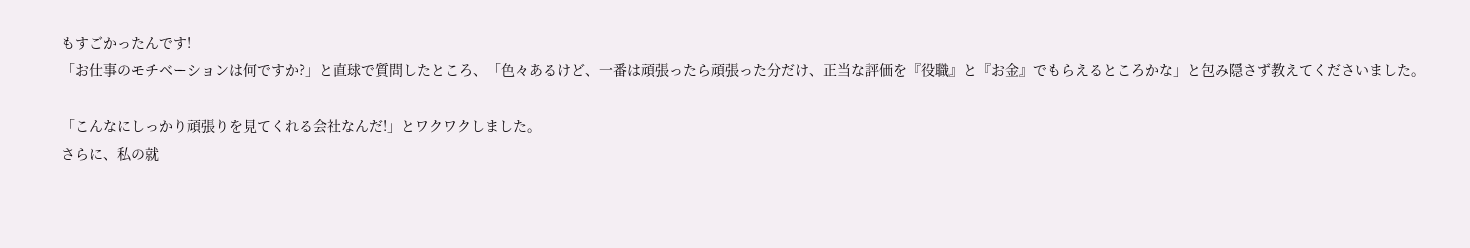もすごかったんです!
「お仕事のモチベーションは何ですか?」と直球で質問したところ、「色々あるけど、一番は頑張ったら頑張った分だけ、正当な評価を『役職』と『お金』でもらえるところかな」と包み隠さず教えてくださいました。

「こんなにしっかり頑張りを見てくれる会社なんだ!」とワクワクしました。
さらに、私の就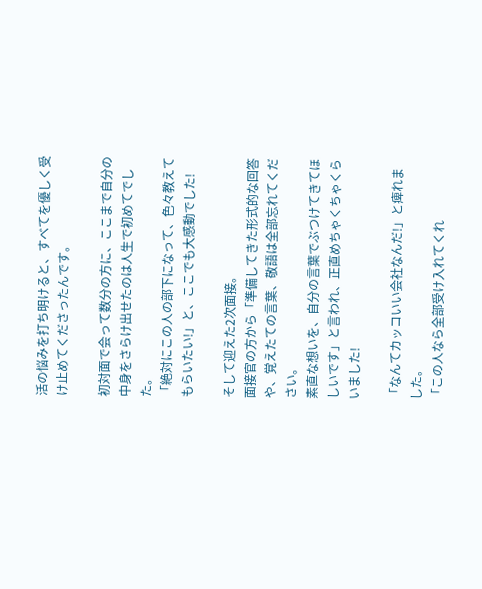活の悩みを打ち明けると、すべてを優しく受け止めてくださったんです。

初対面で会って数分の方に、ここまで自分の中身をさらけ出せたのは人生で初めてでした。
「絶対にこの人の部下になって、色々教えてもらいたい!」と、ここでも大感動でした!

そして迎えた2次面接。
面接官の方から「準備してきた形式的な回答や、覚えたての言葉、敬語は全部忘れてください。
素直な想いを、自分の言葉でぶつけてきてほしいです」と言われ、正直めちゃくちゃくらいました!

「なんてカッコいい会社なんだ!」と痺れました。
「この人なら全部受け入れてくれ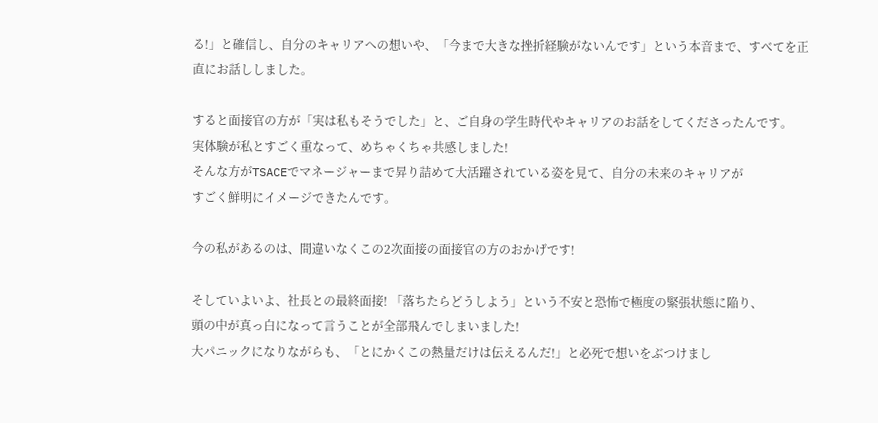る!」と確信し、自分のキャリアへの想いや、「今まで大きな挫折経験がないんです」という本音まで、すべてを正直にお話ししました。

すると面接官の方が「実は私もそうでした」と、ご自身の学生時代やキャリアのお話をしてくださったんです。
実体験が私とすごく重なって、めちゃくちゃ共感しました!
そんな方がTSACEでマネージャーまで昇り詰めて大活躍されている姿を見て、自分の未来のキャリアが
すごく鮮明にイメージできたんです。

今の私があるのは、間違いなくこの2次面接の面接官の方のおかげです!

そしていよいよ、社長との最終面接! 「落ちたらどうしよう」という不安と恐怖で極度の緊張状態に陥り、
頭の中が真っ白になって言うことが全部飛んでしまいました!
大パニックになりながらも、「とにかくこの熱量だけは伝えるんだ!」と必死で想いをぶつけまし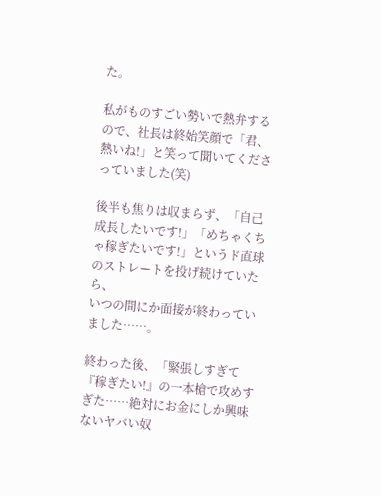た。

私がものすごい勢いで熱弁するので、社長は終始笑顔で「君、熱いね!」と笑って聞いてくださっていました(笑)

後半も焦りは収まらず、「自己成長したいです!」「めちゃくちゃ稼ぎたいです!」というド直球のストレートを投げ続けていたら、
いつの間にか面接が終わっていました……。

終わった後、「緊張しすぎて『稼ぎたい!』の一本槍で攻めすぎた……絶対にお金にしか興味ないヤバい奴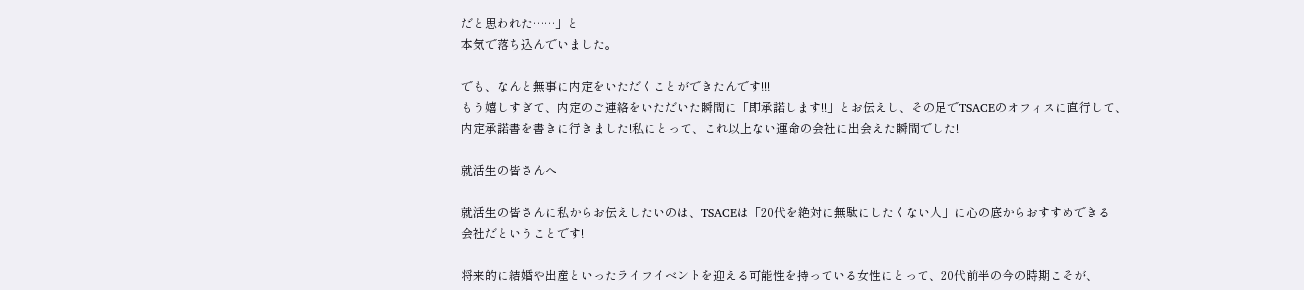だと思われた……」と
本気で落ち込んでいました。

でも、なんと無事に内定をいただくことができたんです!!!
もう嬉しすぎて、内定のご連絡をいただいた瞬間に「即承諾します!!」とお伝えし、その足でTSACEのオフィスに直行して、
内定承諾書を書きに行きました!私にとって、これ以上ない運命の会社に出会えた瞬間でした!

就活生の皆さんへ

就活生の皆さんに私からお伝えしたいのは、TSACEは「20代を絶対に無駄にしたくない人」に心の底からおすすめできる
会社だということです!

将来的に結婚や出産といったライフイベントを迎える可能性を持っている女性にとって、20代前半の今の時期こそが、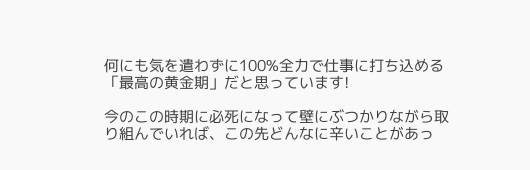何にも気を遣わずに100%全力で仕事に打ち込める「最高の黄金期」だと思っています!

今のこの時期に必死になって壁にぶつかりながら取り組んでいれば、この先どんなに辛いことがあっ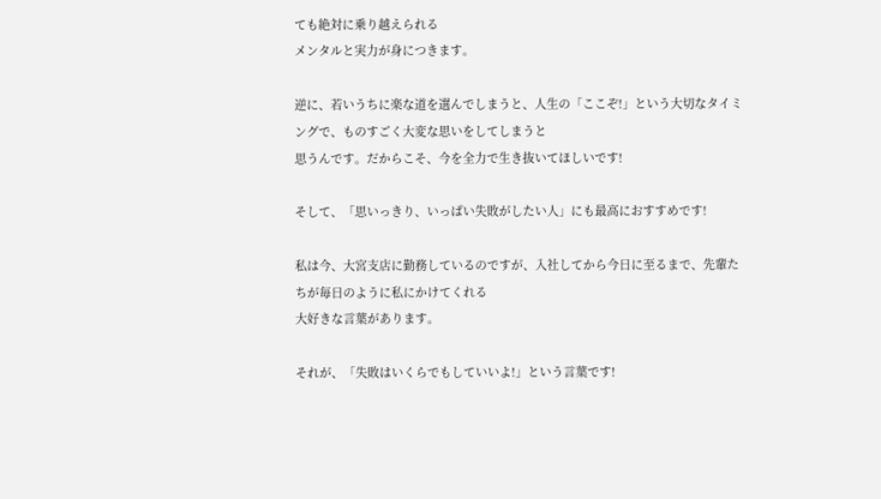ても絶対に乗り越えられる
メンタルと実力が身につきます。

逆に、若いうちに楽な道を選んでしまうと、人生の「ここぞ!」という大切なタイミングで、ものすごく大変な思いをしてしまうと
思うんです。だからこそ、今を全力で生き抜いてほしいです!

そして、「思いっきり、いっぱい失敗がしたい人」にも最高におすすめです!

私は今、大宮支店に勤務しているのですが、入社してから今日に至るまで、先輩たちが毎日のように私にかけてくれる
大好きな言葉があります。

それが、「失敗はいくらでもしていいよ!」という言葉です!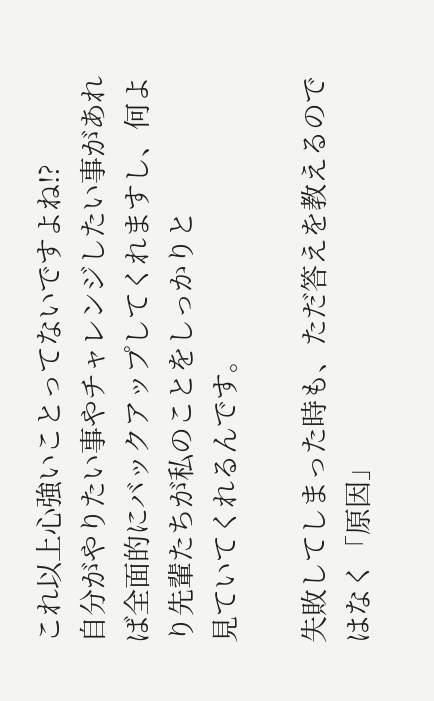これ以上心強いことってないですよね!?
自分がやりたい事やチャレンジしたい事があれば全面的にバックアップしてくれますし、何より先輩たちが私のことをしっかりと
見ていてくれるんです。

失敗してしまった時も、ただ答えを教えるのではなく「原因」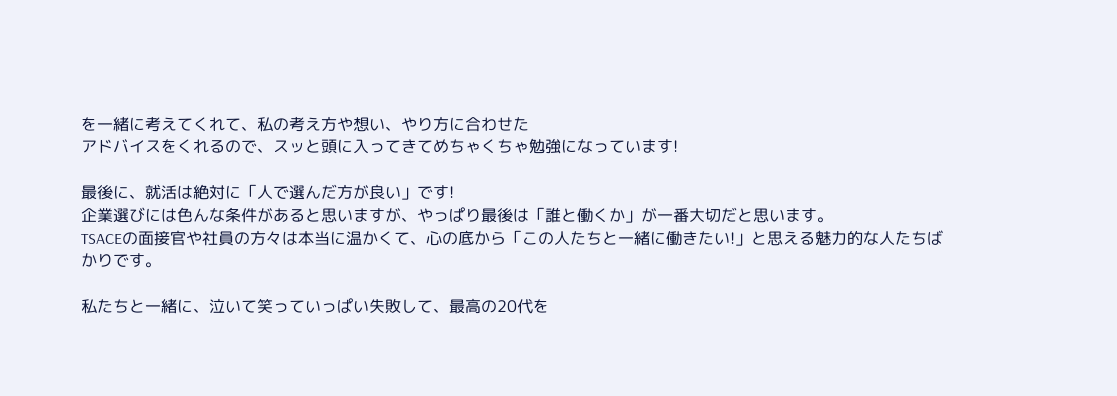を一緒に考えてくれて、私の考え方や想い、やり方に合わせた
アドバイスをくれるので、スッと頭に入ってきてめちゃくちゃ勉強になっています!

最後に、就活は絶対に「人で選んだ方が良い」です!
企業選びには色んな条件があると思いますが、やっぱり最後は「誰と働くか」が一番大切だと思います。
TSACEの面接官や社員の方々は本当に温かくて、心の底から「この人たちと一緒に働きたい!」と思える魅力的な人たちばかりです。

私たちと一緒に、泣いて笑っていっぱい失敗して、最高の20代を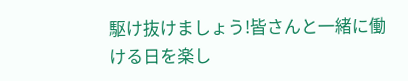駆け抜けましょう!皆さんと一緒に働ける日を楽し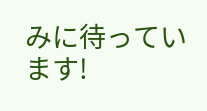みに待っています!